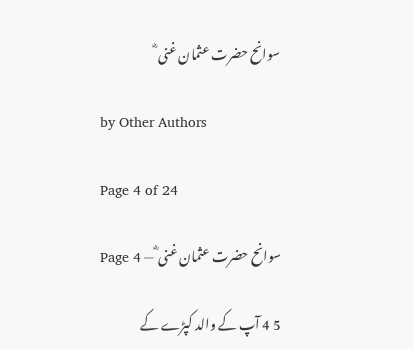سوانح حضرت عثمان غنی ؓ

by Other Authors

Page 4 of 24

سوانح حضرت عثمان غنی ؓ — Page 4

5 4 آپ کے والد کپڑے کے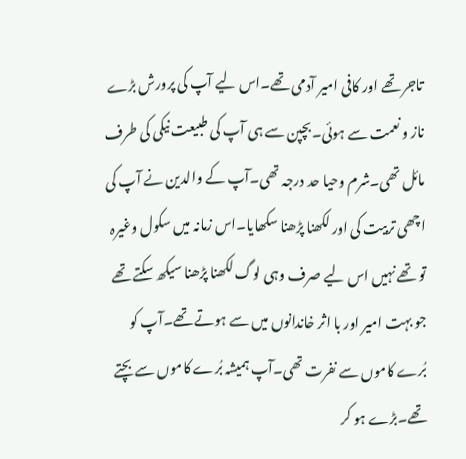تاجر تھے اور کافی امیر آدمی تھے۔اس لیے آپ کی پرورش بڑے ناز و نعمت سے ہوئی۔بچپن سے ہی آپ کی طبیعت نیکی کی طرف مائل تھی۔شرم وحیا حد درجہ تھی۔آپ کے والدین نے آپ کی اچھی تربیت کی اور لکھنا پڑھنا سکھایا۔اس زمانہ میں سکول وغیرہ تو تھے نہیں اس لیے صرف وہی لوگ لکھنا پڑھنا سیکھ سکتے تھے جو بہت امیر اور با اثر خاندانوں میں سے ہوتے تھے۔آپ کو بُرے کاموں سے نفرت تھی۔آپ ہمیشہ بُرے کاموں سے بچتے تھے۔بڑے ہو کر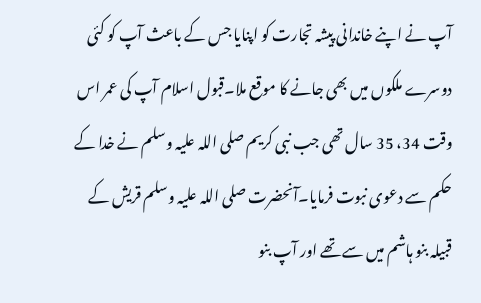آپ نے اپنے خاندانی پیشہ تجارت کو اپنایا جس کے باعث آپ کو کئی دوسرے ملکوں میں بھی جانے کا موقع ملا۔قبول اسلام آپ کی عمر اس وقت 34، 35 سال تھی جب نبی کریم صلی اللہ علیہ وسلم نے خدا کے حکم سے دعوی نبوت فرمایا۔آنحضرت صلی اللہ علیہ وسلم قریش کے قبیلہ بنو ہاشم میں سے تھے اور آپ بنو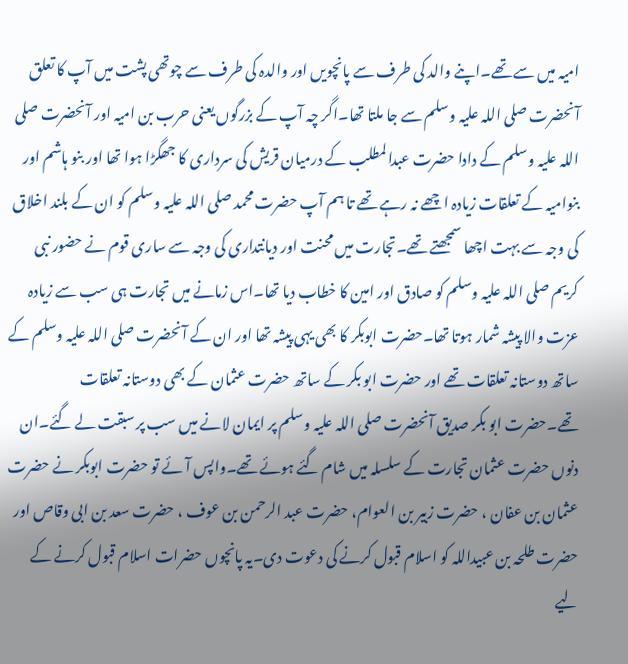امیہ میں سے تھے۔اپنے والد کی طرف سے پانچویں اور والدہ کی طرف سے چوتھی پشت میں آپ کا تعلق آنحضرت صلی اللہ علیہ وسلم سے جا ملتا تھا۔اگر چہ آپ کے بزرگوں یعنی حرب بن امیہ اور آنحضرت صلی اللہ علیہ وسلم کے دادا حضرت عبدالمطلب کے درمیان قریش کی سرداری کا جھگڑا ہوا تھا اور بنو ہاشم اور بنوامیہ کے تعلقات زیادہ اچھے نہ رہے تھے تا ہم آپ حضرت محمد صلی اللہ علیہ وسلم کو ان کے بلند اخلاق کی وجہ سے بہت اچھا سمجھتے تھے۔تجارت میں محنت اور دیانتداری کی وجہ سے ساری قوم نے حضور نبی کریم صلی اللہ علیہ وسلم کو صادق اور امین کا خطاب دیا تھا۔اس زمانے میں تجارت ہی سب سے زیادہ عزت والا پیشہ شمار ہوتا تھا۔حضرت ابوبکر کا بھی یہی پیشہ تھا اور ان کے آنحضرت صلی اللہ علیہ وسلم کے ساتھ دوستانہ تعلقات تھے اور حضرت ابو بکر کے ساتھ حضرت عثمان کے بھی دوستانہ تعلقات تھے۔حضرت ابو بکر صدیق آنحضرت صلی اللہ علیہ وسلم پر ایمان لانے میں سب پر سبقت لے گئے۔ان دنوں حضرت عثمان تجارت کے سلسلہ میں شام گئے ہوئے تھے۔واپس آئے تو حضرت ابوبکر نے حضرت عثمان بن عفان ، حضرت زبیر بن العوام، حضرت عبد الرحمن بن عوف ، حضرت سعد بن ابی وقاص اور حضرت طلحہ بن عبیداللہ کو اسلام قبول کرنے کی دعوت دی۔یہ پانچوں حضرات اسلام قبول کرنے کے لیے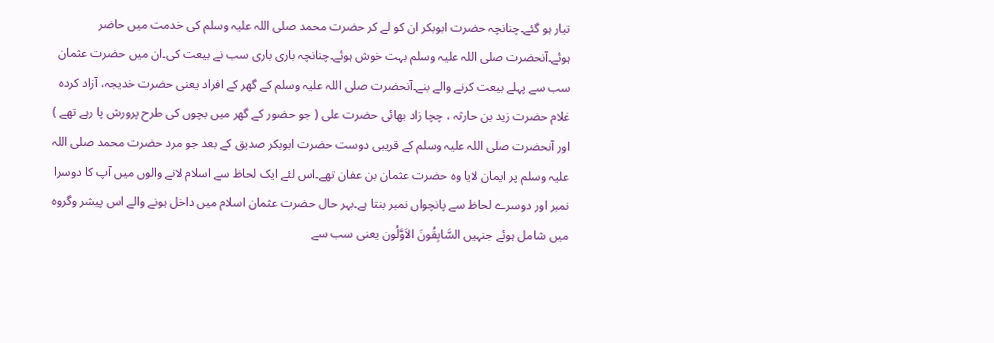تیار ہو گئے۔چنانچہ حضرت ابوبکر ان کو لے کر حضرت محمد صلی اللہ علیہ وسلم کی خدمت میں حاضر ہوئے۔آنحضرت صلی اللہ علیہ وسلم بہت خوش ہوئے۔چنانچہ باری باری سب نے بیعت کی۔ان میں حضرت عثمان سب سے پہلے بیعت کرنے والے بنے۔آنحضرت صلی اللہ علیہ وسلم کے گھر کے افراد یعنی حضرت خدیجہ، آزاد کردہ غلام حضرت زید بن حارثہ ، چچا زاد بھائی حضرت علی ( جو حضور کے گھر میں بچوں کی طرح پرورش پا رہے تھے ) اور آنحضرت صلی اللہ علیہ وسلم کے قریبی دوست حضرت ابوبکر صدیق کے بعد جو مرد حضرت محمد صلی اللہ علیہ وسلم پر ایمان لایا وہ حضرت عثمان بن عفان تھے۔اس لئے ایک لحاظ سے اسلام لانے والوں میں آپ کا دوسرا نمبر اور دوسرے لحاظ سے پانچواں نمبر بنتا ہے۔بہر حال حضرت عثمان اسلام میں داخل ہونے والے اس پیشر وگروہ میں شامل ہوئے جنہیں السَّابِقُونَ الاَوَّلُون یعنی سب سے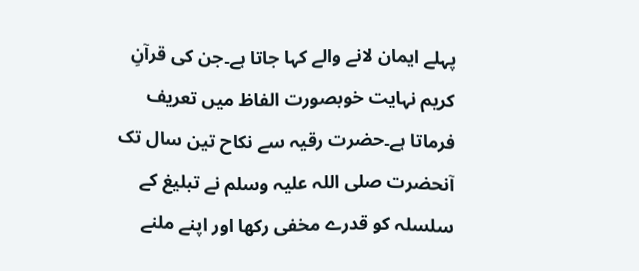پہلے ایمان لانے والے کہا جاتا ہے۔جن کی قرآنِ کریم نہایت خوبصورت الفاظ میں تعریف فرماتا ہے۔حضرت رقیہ سے نکاح تین سال تک آنحضرت صلی اللہ علیہ وسلم نے تبلیغ کے سلسلہ کو قدرے مخفی رکھا اور اپنے ملنے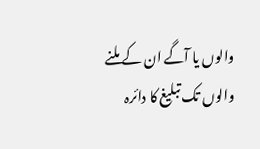والوں یا آگے ان کے ملنے والوں تک تبلیغ کا دائرہ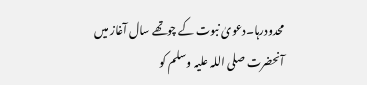محدودرہا۔دعویٰ نبوت کے چوتھے سال آغاز میں آنحضرت صلی اللہ علیہ وسلم کو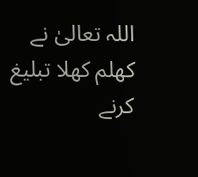اللہ تعالیٰ نے کھلم کھلا تبلیغ کرنے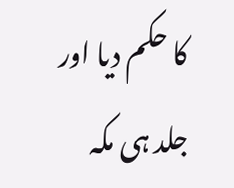کا حکم دیا اور جلد ہی مکہ